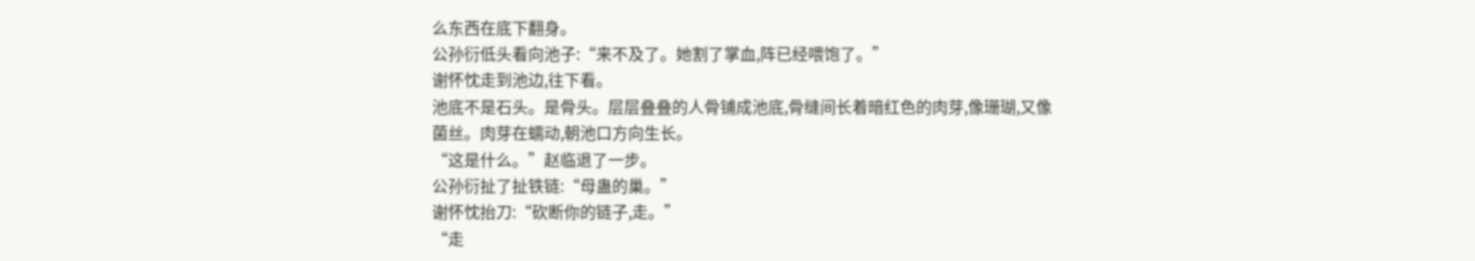么东西在底下翻身。
公孙衍低头看向池子:“来不及了。她割了掌血,阵已经喂饱了。”
谢怀忱走到池边,往下看。
池底不是石头。是骨头。层层叠叠的人骨铺成池底,骨缝间长着暗红色的肉芽,像珊瑚,又像菌丝。肉芽在蠕动,朝池口方向生长。
“这是什么。”赵临退了一步。
公孙衍扯了扯铁链:“母蛊的巢。”
谢怀忱抬刀:“砍断你的链子,走。”
“走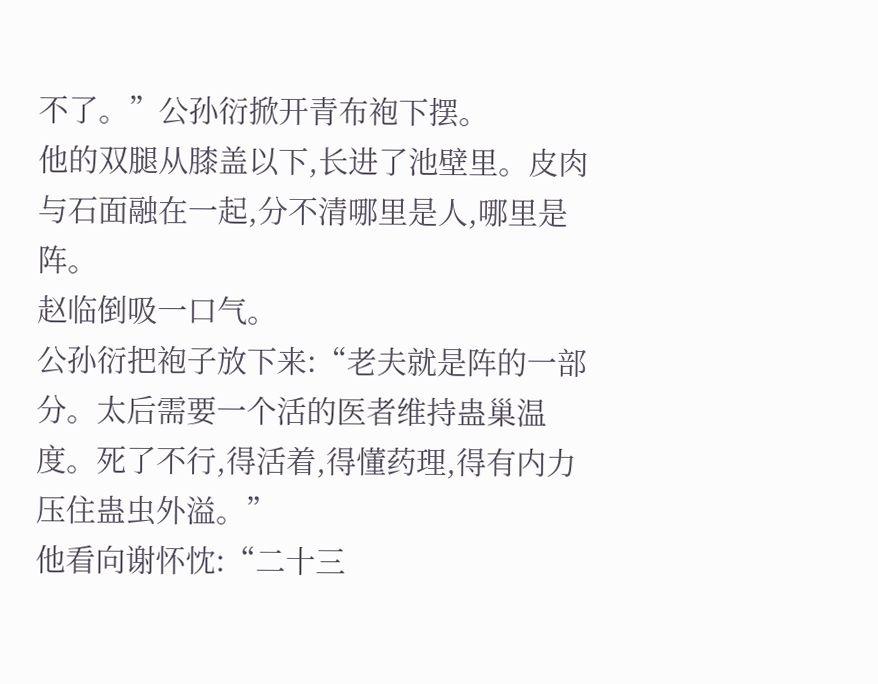不了。”公孙衍掀开青布袍下摆。
他的双腿从膝盖以下,长进了池壁里。皮肉与石面融在一起,分不清哪里是人,哪里是阵。
赵临倒吸一口气。
公孙衍把袍子放下来:“老夫就是阵的一部分。太后需要一个活的医者维持蛊巢温度。死了不行,得活着,得懂药理,得有内力压住蛊虫外溢。”
他看向谢怀忱:“二十三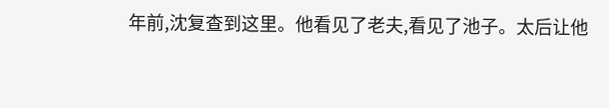年前,沈复查到这里。他看见了老夫,看见了池子。太后让他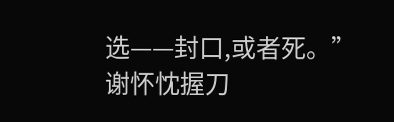选——封口,或者死。”
谢怀忱握刀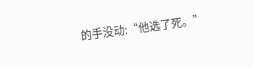的手没动:“他选了死。”